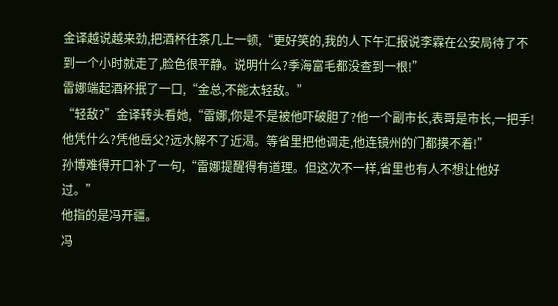金译越说越来劲,把酒杯往茶几上一顿,“更好笑的,我的人下午汇报说李霖在公安局待了不到一个小时就走了,脸色很平静。说明什么?季海富毛都没查到一根!”
雷娜端起酒杯抿了一口,“金总,不能太轻敌。”
“轻敌?”金译转头看她,“雷娜,你是不是被他吓破胆了?他一个副市长,表哥是市长,一把手!他凭什么?凭他岳父?远水解不了近渴。等省里把他调走,他连镜州的门都摸不着!”
孙博难得开口补了一句,“雷娜提醒得有道理。但这次不一样,省里也有人不想让他好过。”
他指的是冯开疆。
冯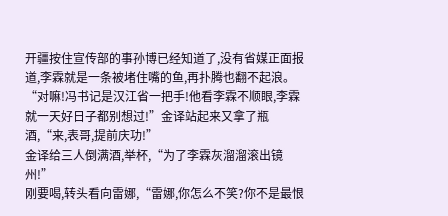开疆按住宣传部的事孙博已经知道了,没有省媒正面报道,李霖就是一条被堵住嘴的鱼,再扑腾也翻不起浪。
“对嘛!冯书记是汉江省一把手!他看李霖不顺眼,李霖就一天好日子都别想过!”金译站起来又拿了瓶酒,“来,表哥,提前庆功!”
金译给三人倒满酒,举杯,“为了李霖灰溜溜滚出镜州!”
刚要喝,转头看向雷娜,“雷娜,你怎么不笑?你不是最恨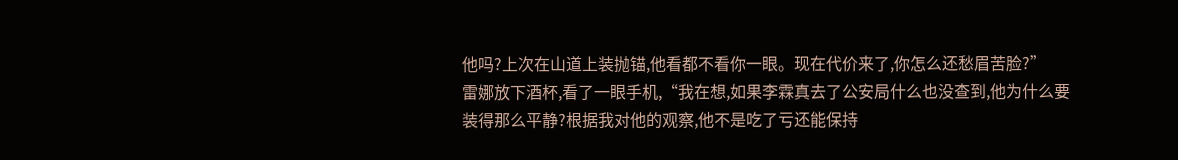他吗?上次在山道上装抛锚,他看都不看你一眼。现在代价来了,你怎么还愁眉苦脸?”
雷娜放下酒杯,看了一眼手机,“我在想,如果李霖真去了公安局什么也没查到,他为什么要装得那么平静?根据我对他的观察,他不是吃了亏还能保持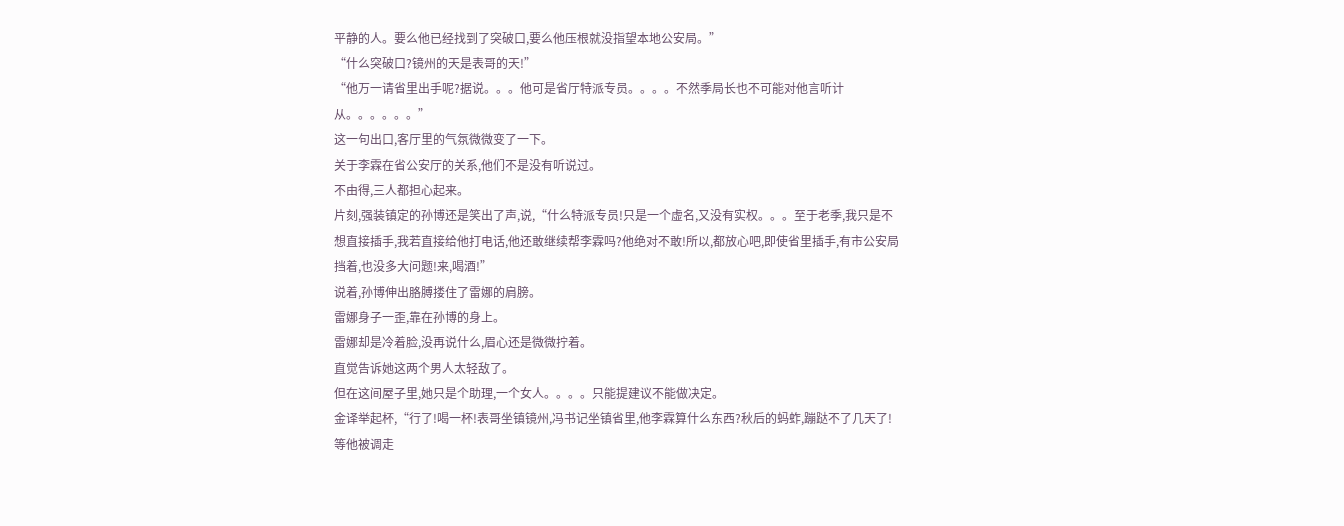平静的人。要么他已经找到了突破口,要么他压根就没指望本地公安局。”
“什么突破口?镜州的天是表哥的天!”
“他万一请省里出手呢?据说。。。他可是省厅特派专员。。。。不然季局长也不可能对他言听计从。。。。。。”
这一句出口,客厅里的气氛微微变了一下。
关于李霖在省公安厅的关系,他们不是没有听说过。
不由得,三人都担心起来。
片刻,强装镇定的孙博还是笑出了声,说,“什么特派专员!只是一个虚名,又没有实权。。。至于老季,我只是不想直接插手,我若直接给他打电话,他还敢继续帮李霖吗?他绝对不敢!所以,都放心吧,即使省里插手,有市公安局挡着,也没多大问题!来,喝酒!”
说着,孙博伸出胳膊搂住了雷娜的肩膀。
雷娜身子一歪,靠在孙博的身上。
雷娜却是冷着脸,没再说什么,眉心还是微微拧着。
直觉告诉她这两个男人太轻敌了。
但在这间屋子里,她只是个助理,一个女人。。。。只能提建议不能做决定。
金译举起杯,“行了!喝一杯!表哥坐镇镜州,冯书记坐镇省里,他李霖算什么东西?秋后的蚂蚱,蹦跶不了几天了!等他被调走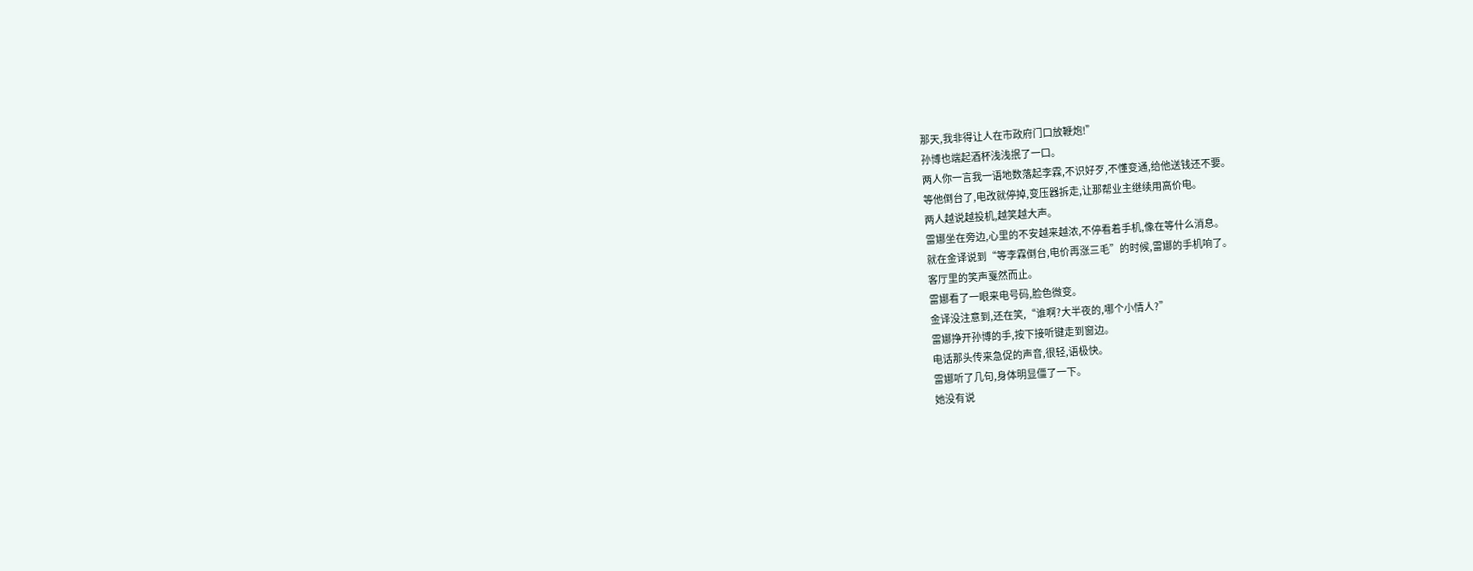那天,我非得让人在市政府门口放鞭炮!”
孙博也端起酒杯浅浅抿了一口。
两人你一言我一语地数落起李霖,不识好歹,不懂变通,给他送钱还不要。
等他倒台了,电改就停掉,变压器拆走,让那帮业主继续用高价电。
两人越说越投机,越笑越大声。
雷娜坐在旁边,心里的不安越来越浓,不停看着手机,像在等什么消息。
就在金译说到“等李霖倒台,电价再涨三毛”的时候,雷娜的手机响了。
客厅里的笑声戛然而止。
雷娜看了一眼来电号码,脸色微变。
金译没注意到,还在笑,“谁啊?大半夜的,哪个小情人?”
雷娜挣开孙博的手,按下接听键走到窗边。
电话那头传来急促的声音,很轻,语极快。
雷娜听了几句,身体明显僵了一下。
她没有说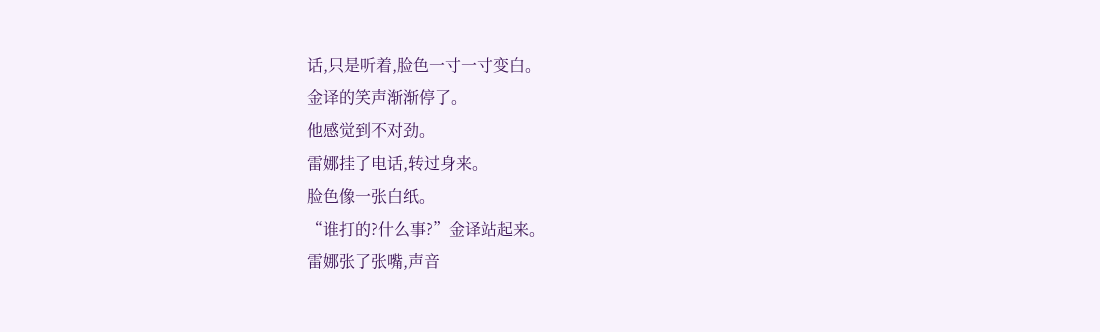话,只是听着,脸色一寸一寸变白。
金译的笑声渐渐停了。
他感觉到不对劲。
雷娜挂了电话,转过身来。
脸色像一张白纸。
“谁打的?什么事?”金译站起来。
雷娜张了张嘴,声音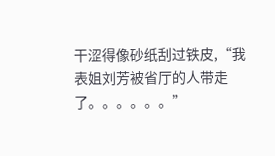干涩得像砂纸刮过铁皮,“我表姐刘芳被省厅的人带走了。。。。。。”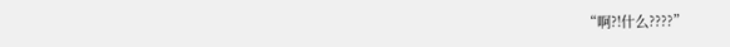“啊?!什么????”